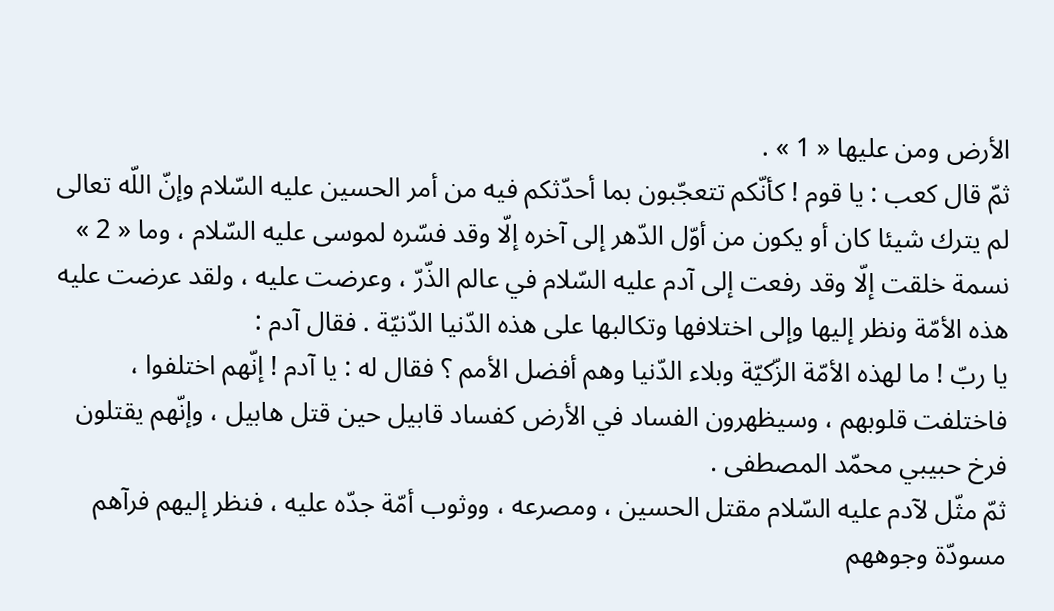الأرض ومن عليها « 1 » .
ثمّ قال كعب : يا قوم ! كأنّكم تتعجّبون بما أحدّثكم فيه من أمر الحسين عليه السّلام وإنّ اللّه تعالى لم يترك شيئا كان أو يكون من أوّل الدّهر إلى آخره إلّا وقد فسّره لموسى عليه السّلام ، وما « 2 » نسمة خلقت إلّا وقد رفعت إلى آدم عليه السّلام في عالم الذّرّ ، وعرضت عليه ، ولقد عرضت عليه هذه الأمّة ونظر إليها وإلى اختلافها وتكالبها على هذه الدّنيا الدّنيّة . فقال آدم :
يا ربّ ! ما لهذه الأمّة الزّكيّة وبلاء الدّنيا وهم أفضل الأمم ؟ فقال له : يا آدم ! إنّهم اختلفوا ، فاختلفت قلوبهم ، وسيظهرون الفساد في الأرض كفساد قابيل حين قتل هابيل ، وإنّهم يقتلون فرخ حبيبي محمّد المصطفى .
ثمّ مثّل لآدم عليه السّلام مقتل الحسين ، ومصرعه ، ووثوب أمّة جدّه عليه ، فنظر إليهم فرآهم مسودّة وجوههم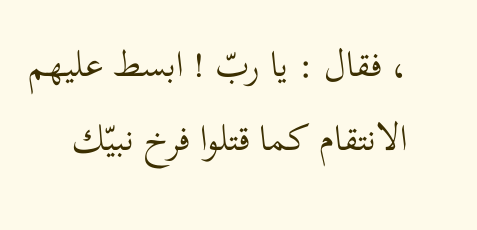، فقال : يا ربّ ! ابسط عليهم الانتقام كما قتلوا فرخ نبيّك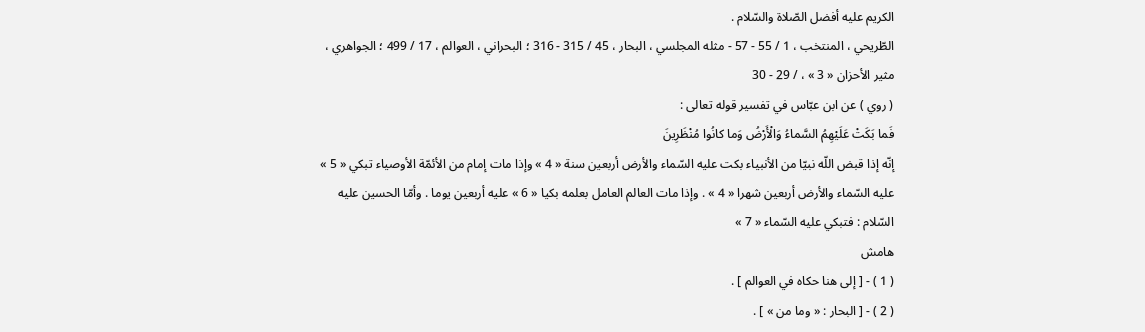الكريم عليه أفضل الصّلاة والسّلام .
الطّريحي ، المنتخب ، 1 / 55 - 57 - مثله المجلسي ، البحار ، 45 / 315 - 316 ؛ البحراني ، العوالم ، 17 / 499 ؛ الجواهري ، مثير الأحزان « 3 » ، / 29 - 30
( روي ) عن ابن عبّاس في تفسير قوله تعالى :
فَما بَكَتْ عَلَيْهِمُ السَّماءُ وَالْأَرْضُ وَما كانُوا مُنْظَرِينَ
إنّه إذا قبض اللّه نبيّا من الأنبياء بكت عليه السّماء والأرض أربعين سنة « 4 » وإذا مات إمام من الأئمّة الأوصياء تبكي « 5 » عليه السّماء والأرض أربعين شهرا « 4 » . وإذا مات العالم العامل بعلمه بكيا « 6 » عليه أربعين يوما . وأمّا الحسين عليه السّلام : فتبكي عليه السّماء « 7 »
هامش
( 1 ) - [ إلى هنا حكاه في العوالم ] .
( 2 ) - [ البحار : « وما من » ] .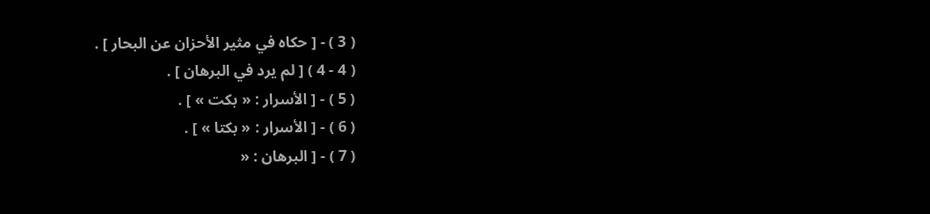( 3 ) - [ حكاه في مثير الأحزان عن البحار ] .
( 4 - 4 ) [ لم يرد في البرهان ] .
( 5 ) - [ الأسرار : « بكت » ] .
( 6 ) - [ الأسرار : « بكتا » ] .
( 7 ) - [ البرهان : «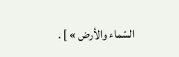السّماء والأرض » ] .